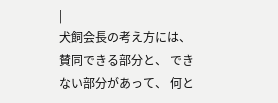|
犬飼会長の考え方には、
賛同できる部分と、 できない部分があって、 何と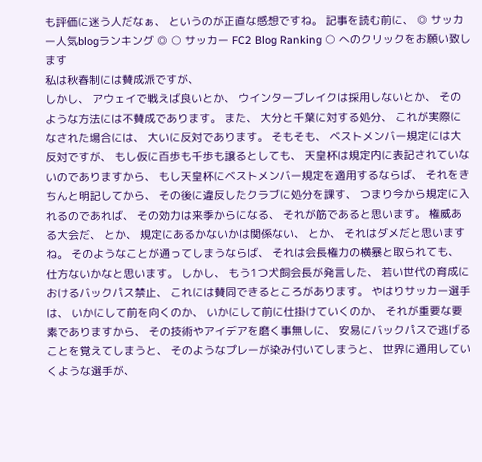も評価に迷う人だなぁ、 というのが正直な感想ですね。 記事を読む前に、 ◎ サッカー人気blogランキング ◎ ○ サッカー FC2 Blog Ranking ○ へのクリックをお願い致します
私は秋春制には賛成派ですが、
しかし、 アウェイで戦えば良いとか、 ウインターブレイクは採用しないとか、 そのような方法には不賛成であります。 また、 大分と千葉に対する処分、 これが実際になされた場合には、 大いに反対であります。 そもそも、 ベストメンバー規定には大反対ですが、 もし仮に百歩も千歩も譲るとしても、 天皇杯は規定内に表記されていないのでありますから、 もし天皇杯にベストメンバー規定を適用するならば、 それをきちんと明記してから、 その後に違反したクラブに処分を課す、 つまり今から規定に入れるのであれば、 その効力は来季からになる、 それが筋であると思います。 権威ある大会だ、 とか、 規定にあるかないかは関係ない、 とか、 それはダメだと思いますね。 そのようなことが通ってしまうならば、 それは会長権力の横暴と取られても、 仕方ないかなと思います。 しかし、 もう1つ犬飼会長が発言した、 若い世代の育成におけるバックパス禁止、 これには賛同できるところがあります。 やはりサッカー選手は、 いかにして前を向くのか、 いかにして前に仕掛けていくのか、 それが重要な要素でありますから、 その技術やアイデアを磨く事無しに、 安易にバックパスで逃げることを覚えてしまうと、 そのようなプレーが染み付いてしまうと、 世界に通用していくような選手が、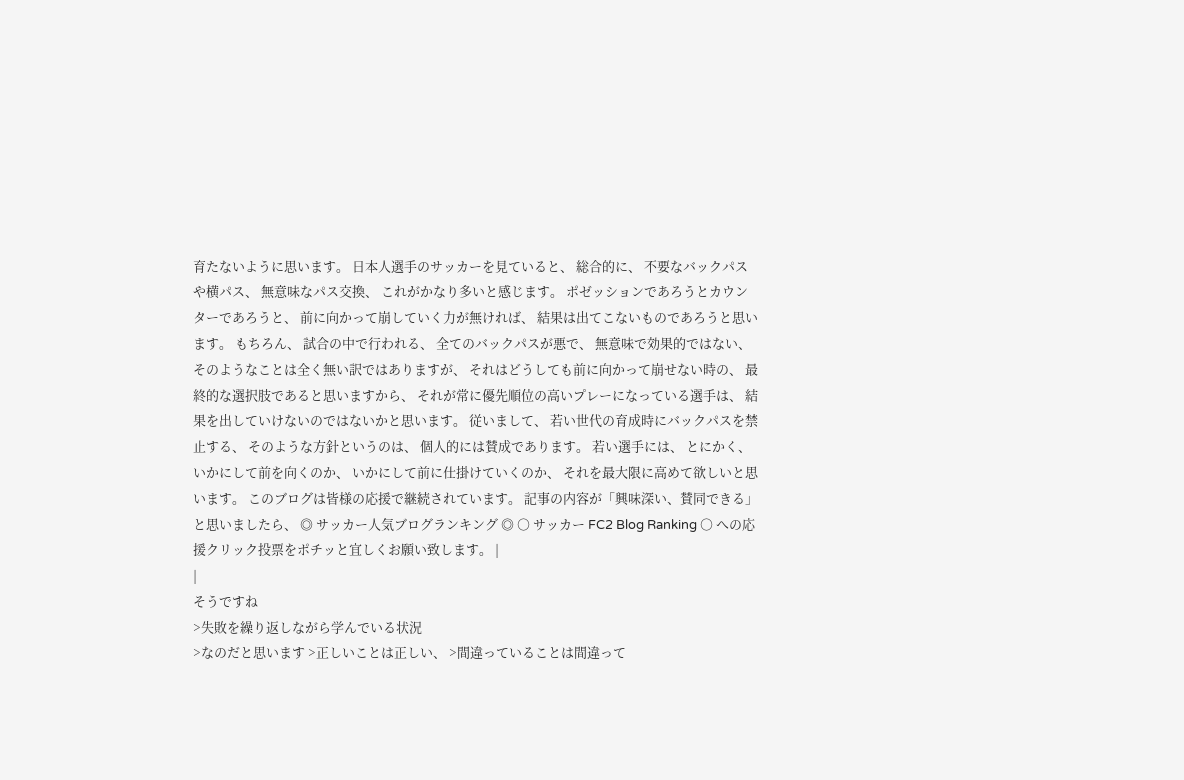育たないように思います。 日本人選手のサッカーを見ていると、 総合的に、 不要なバックパスや横パス、 無意味なパス交換、 これがかなり多いと感じます。 ポゼッションであろうとカウンターであろうと、 前に向かって崩していく力が無ければ、 結果は出てこないものであろうと思います。 もちろん、 試合の中で行われる、 全てのバックパスが悪で、 無意味で効果的ではない、 そのようなことは全く無い訳ではありますが、 それはどうしても前に向かって崩せない時の、 最終的な選択肢であると思いますから、 それが常に優先順位の高いプレーになっている選手は、 結果を出していけないのではないかと思います。 従いまして、 若い世代の育成時にバックパスを禁止する、 そのような方針というのは、 個人的には賛成であります。 若い選手には、 とにかく、 いかにして前を向くのか、 いかにして前に仕掛けていくのか、 それを最大限に高めて欲しいと思います。 このブログは皆様の応援で継続されています。 記事の内容が「興味深い、賛同できる」と思いましたら、 ◎ サッカー人気ブログランキング ◎ ○ サッカー FC2 Blog Ranking ○ への応援クリック投票をポチッと宜しくお願い致します。 |
|
そうですね
>失敗を繰り返しながら学んでいる状況
>なのだと思います >正しいことは正しい、 >間違っていることは間違って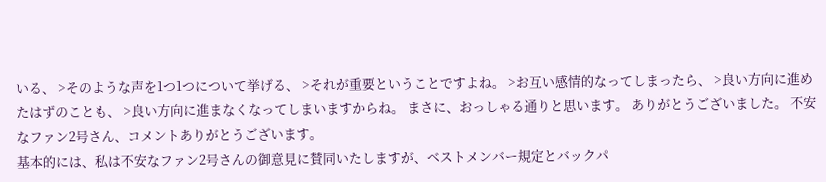いる、 >そのような声を1つ1つについて挙げる、 >それが重要ということですよね。 >お互い感情的なってしまったら、 >良い方向に進めたはずのことも、 >良い方向に進まなくなってしまいますからね。 まさに、おっしゃる通りと思います。 ありがとうございました。 不安なファン2号さん、コメントありがとうございます。
基本的には、私は不安なファン2号さんの御意見に賛同いたしますが、ベストメンバー規定とバックパ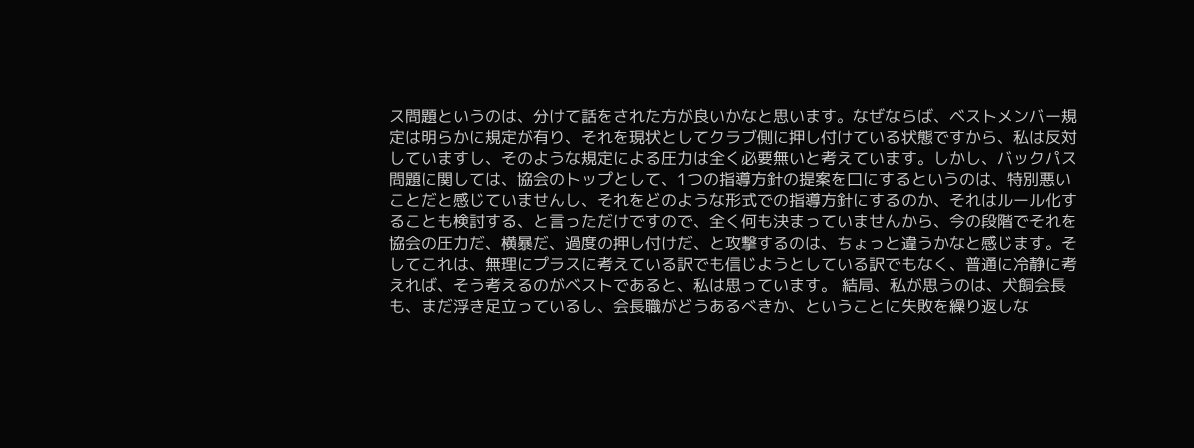ス問題というのは、分けて話をされた方が良いかなと思います。なぜならば、ベストメンバー規定は明らかに規定が有り、それを現状としてクラブ側に押し付けている状態ですから、私は反対していますし、そのような規定による圧力は全く必要無いと考えています。しかし、バックパス問題に関しては、協会のトップとして、1つの指導方針の提案を口にするというのは、特別悪いことだと感じていませんし、それをどのような形式での指導方針にするのか、それはルール化することも検討する、と言っただけですので、全く何も決まっていませんから、今の段階でそれを協会の圧力だ、横暴だ、過度の押し付けだ、と攻撃するのは、ちょっと違うかなと感じます。そしてこれは、無理にプラスに考えている訳でも信じようとしている訳でもなく、普通に冷静に考えれば、そう考えるのがベストであると、私は思っています。 結局、私が思うのは、犬飼会長も、まだ浮き足立っているし、会長職がどうあるべきか、ということに失敗を繰り返しな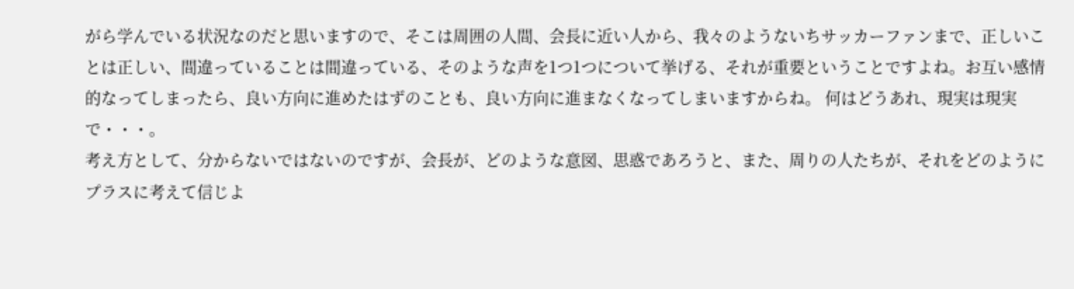がら学んでいる状況なのだと思いますので、そこは周囲の人間、会長に近い人から、我々のようないちサッカーファンまで、正しいことは正しい、間違っていることは間違っている、そのような声を1つ1つについて挙げる、それが重要ということですよね。お互い感情的なってしまったら、良い方向に進めたはずのことも、良い方向に進まなくなってしまいますからね。 何はどうあれ、現実は現実で・・・。
考え方として、分からないではないのですが、会長が、どのような意図、思惑であろうと、また、周りの人たちが、それをどのようにプラスに考えて信じよ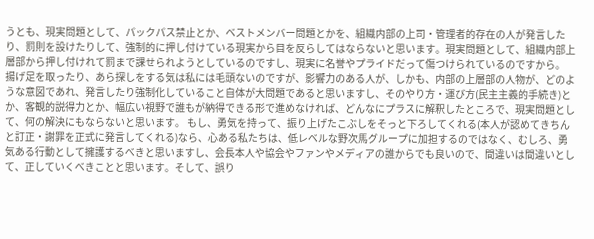うとも、現実問題として、パックパス禁止とか、ベストメンバー問題とかを、組織内部の上司・管理者的存在の人が発言したり、罰則を設けたりして、強制的に押し付けている現実から目を反らしてはならないと思います。現実問題として、組織内部上層部から押し付けれて罰まで課せられようとしているのですし、現実に名誉やプライドだって傷つけられているのですから。
揚げ足を取ったり、あら探しをする気は私には毛頭ないのですが、影響力のある人が、しかも、内部の上層部の人物が、どのような意図であれ、発言したり強制化していること自体が大問題であると思いますし、そのやり方・運び方(民主主義的手続き)とか、客観的説得力とか、幅広い視野で誰もが納得できる形で進めなければ、どんなにプラスに解釈したところで、現実問題として、何の解決にもならないと思います。 もし、勇気を持って、振り上げたこぶしをそっと下ろしてくれる(本人が認めてきちんと訂正・謝罪を正式に発言してくれる)なら、心ある私たちは、低レベルな野次馬グループに加担するのではなく、むしろ、勇気ある行動として擁護するべきと思いますし、会長本人や協会やファンやメディアの誰からでも良いので、間違いは間違いとして、正していくべきことと思います。そして、誤り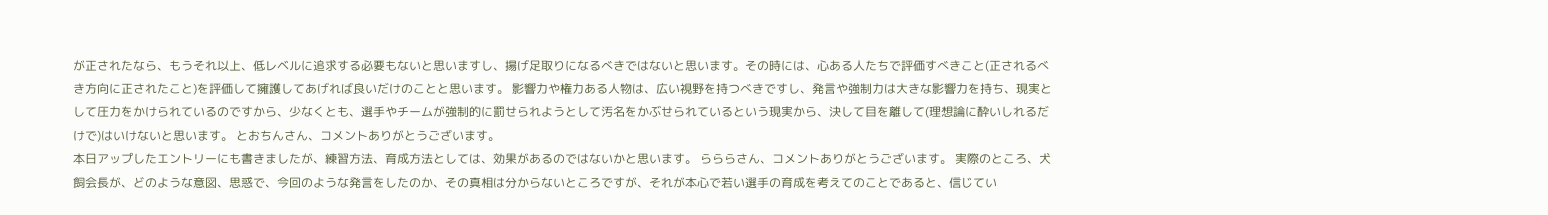が正されたなら、もうそれ以上、低レベルに追求する必要もないと思いますし、揚げ足取りになるべきではないと思います。その時には、心ある人たちで評価すべきこと(正されるべき方向に正されたこと)を評価して擁護してあげれば良いだけのことと思います。 影響力や権力ある人物は、広い視野を持つべきですし、発言や強制力は大きな影響力を持ち、現実として圧力をかけられているのですから、少なくとも、選手やチームが強制的に罰せられようとして汚名をかぶせられているという現実から、決して目を離して(理想論に酔いしれるだけで)はいけないと思います。 とおちんさん、コメントありがとうございます。
本日アップしたエントリーにも書きましたが、練習方法、育成方法としては、効果があるのではないかと思います。 らららさん、コメントありがとうございます。 実際のところ、犬飼会長が、どのような意図、思惑で、今回のような発言をしたのか、その真相は分からないところですが、それが本心で若い選手の育成を考えてのことであると、信じてい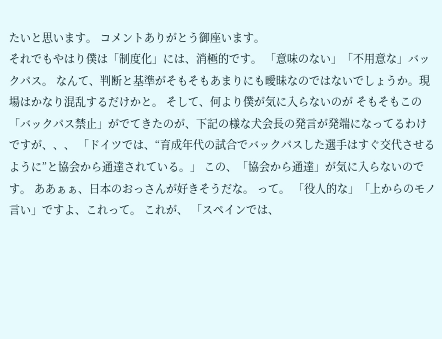たいと思います。 コメントありがとう御座います。
それでもやはり僕は「制度化」には、消極的です。 「意味のない」「不用意な」バックパス。 なんて、判断と基準がそもそもあまりにも曖昧なのではないでしょうか。現場はかなり混乱するだけかと。 そして、何より僕が気に入らないのが そもそもこの「バックパス禁止」がでてきたのが、下記の様な犬会長の発言が発端になってるわけですが、、、 「ドイツでは、“育成年代の試合でバックパスした選手はすぐ交代させるように”と協会から通達されている。」 この、「協会から通達」が気に入らないのです。 ああぁぁ、日本のおっさんが好きそうだな。 って。 「役人的な」「上からのモノ言い」ですよ、これって。 これが、 「スペインでは、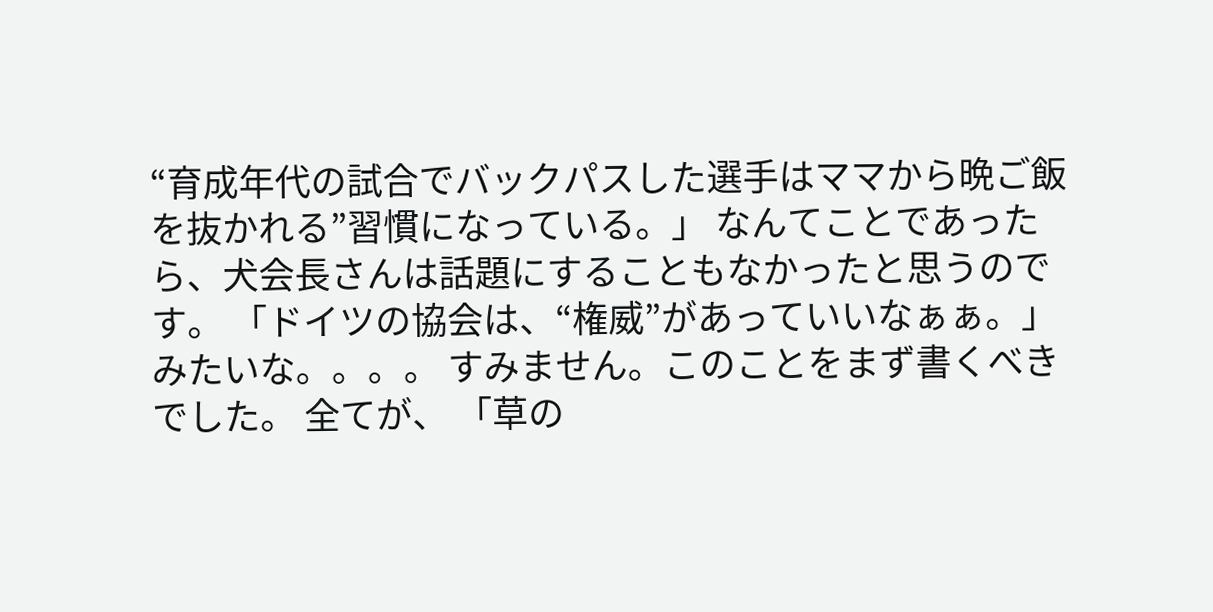“育成年代の試合でバックパスした選手はママから晩ご飯を抜かれる”習慣になっている。」 なんてことであったら、犬会長さんは話題にすることもなかったと思うのです。 「ドイツの協会は、“権威”があっていいなぁぁ。」みたいな。。。。 すみません。このことをまず書くべきでした。 全てが、 「草の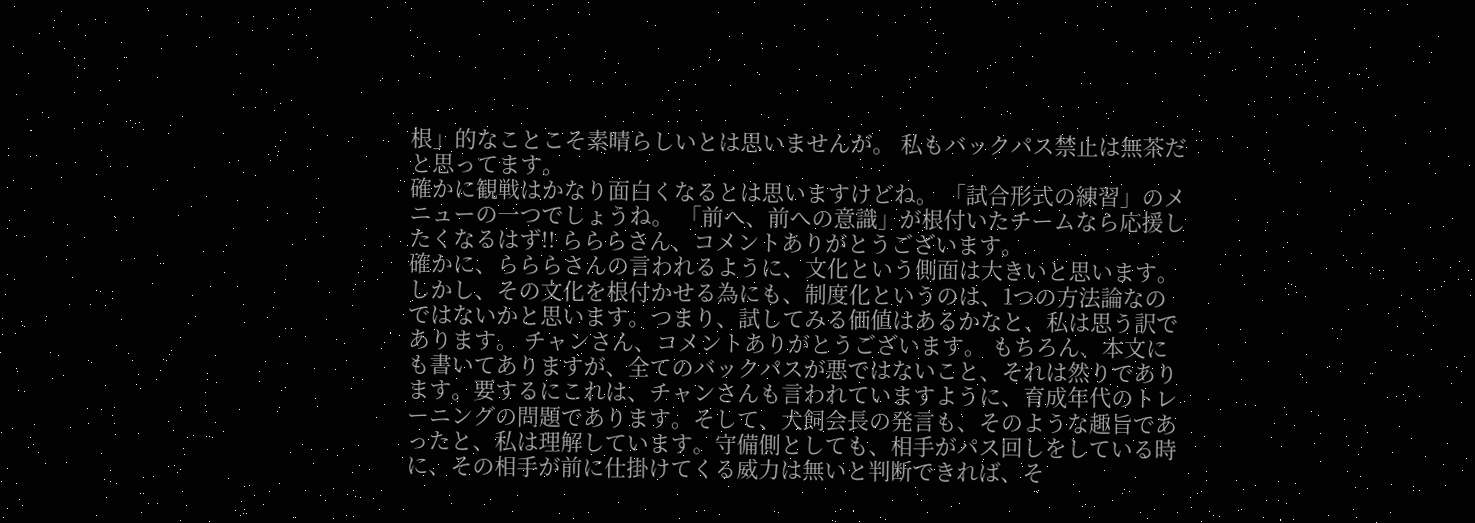根」的なことこそ素晴らしいとは思いませんが。 私もバックパス禁止は無茶だと思ってます。
確かに観戦はかなり面白くなるとは思いますけどね。 「試合形式の練習」のメニューの一つでしょうね。 「前へ、前への意識」が根付いたチームなら応援したくなるはず!! らららさん、コメントありがとうございます。
確かに、らららさんの言われるように、文化という側面は大きいと思います。しかし、その文化を根付かせる為にも、制度化というのは、1つの方法論なのではないかと思います。つまり、試してみる価値はあるかなと、私は思う訳であります。 チャンさん、コメントありがとうございます。 もちろん、本文にも書いてありますが、全てのバックパスが悪ではないこと、それは然りであります。要するにこれは、チャンさんも言われていますように、育成年代のトレーニングの問題であります。そして、犬飼会長の発言も、そのような趣旨であったと、私は理解しています。守備側としても、相手がパス回しをしている時に、その相手が前に仕掛けてくる威力は無いと判断できれば、そ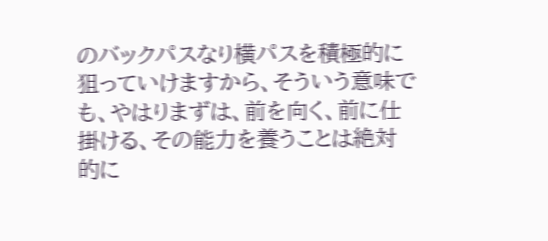のバックパスなり横パスを積極的に狙っていけますから、そういう意味でも、やはりまずは、前を向く、前に仕掛ける、その能力を養うことは絶対的に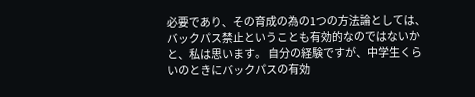必要であり、その育成の為の1つの方法論としては、バックパス禁止ということも有効的なのではないかと、私は思います。 自分の経験ですが、中学生くらいのときにバックパスの有効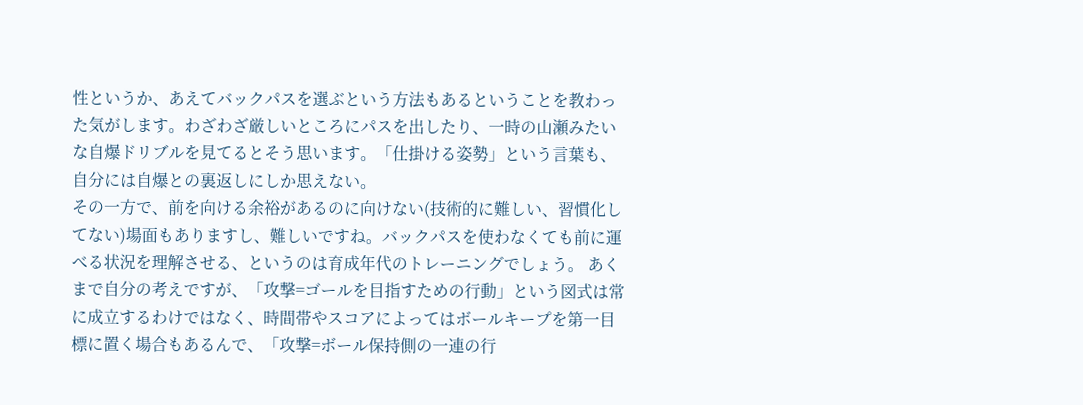性というか、あえてバックパスを選ぶという方法もあるということを教わった気がします。わざわざ厳しいところにパスを出したり、一時の山瀬みたいな自爆ドリブルを見てるとそう思います。「仕掛ける姿勢」という言葉も、自分には自爆との裏返しにしか思えない。
その一方で、前を向ける余裕があるのに向けない(技術的に難しい、習慣化してない)場面もありますし、難しいですね。バックパスを使わなくても前に運べる状況を理解させる、というのは育成年代のトレーニングでしょう。 あくまで自分の考えですが、「攻撃=ゴールを目指すための行動」という図式は常に成立するわけではなく、時間帯やスコアによってはボールキープを第一目標に置く場合もあるんで、「攻撃=ボール保持側の一連の行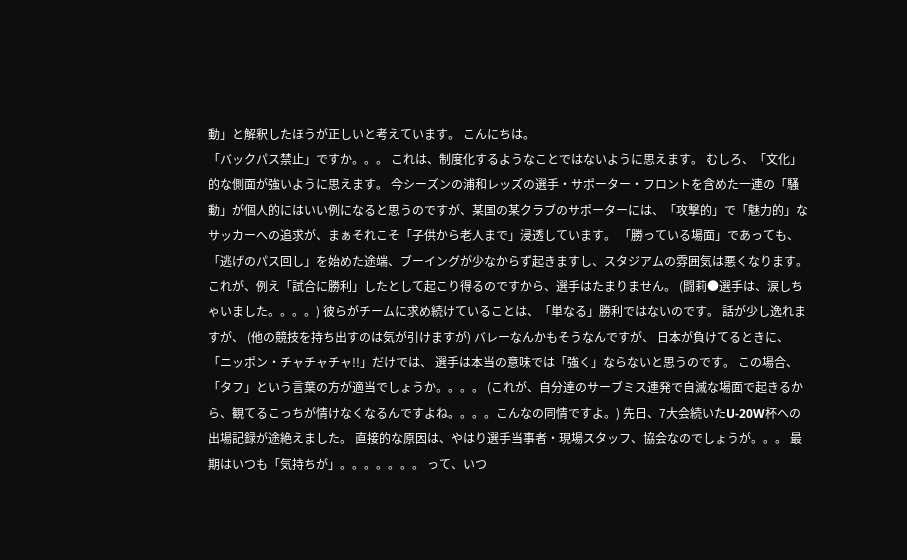動」と解釈したほうが正しいと考えています。 こんにちは。
「バックパス禁止」ですか。。。 これは、制度化するようなことではないように思えます。 むしろ、「文化」的な側面が強いように思えます。 今シーズンの浦和レッズの選手・サポーター・フロントを含めた一連の「騒動」が個人的にはいい例になると思うのですが、某国の某クラブのサポーターには、「攻撃的」で「魅力的」なサッカーへの追求が、まぁそれこそ「子供から老人まで」浸透しています。 「勝っている場面」であっても、「逃げのパス回し」を始めた途端、ブーイングが少なからず起きますし、スタジアムの雰囲気は悪くなります。 これが、例え「試合に勝利」したとして起こり得るのですから、選手はたまりません。 (闘莉●選手は、涙しちゃいました。。。。) 彼らがチームに求め続けていることは、「単なる」勝利ではないのです。 話が少し逸れますが、 (他の競技を持ち出すのは気が引けますが) バレーなんかもそうなんですが、 日本が負けてるときに、 「ニッポン・チャチャチャ!!」だけでは、 選手は本当の意味では「強く」ならないと思うのです。 この場合、「タフ」という言葉の方が適当でしょうか。。。。 (これが、自分達のサーブミス連発で自滅な場面で起きるから、観てるこっちが情けなくなるんですよね。。。。こんなの同情ですよ。) 先日、7大会続いたU-20W杯への出場記録が途絶えました。 直接的な原因は、やはり選手当事者・現場スタッフ、協会なのでしょうが。。。 最期はいつも「気持ちが」。。。。。。。 って、いつ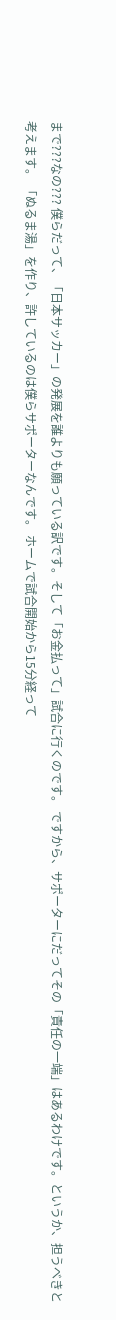まで???なの??? 僕らだって、「日本サッカー」の発展を誰よりも願っている訳です。そして「お金払って」試合に行くのです。 ですから、サポーターにだってその「責任の一端」はあるわけです。というか、担うべきと考えます。 「ぬるま湯」を作り、許しているのは僕らサポーターなんです。 ホームで試合開始から15分経って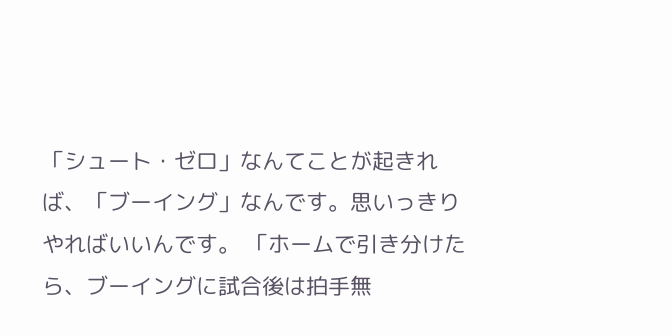「シュート・ゼロ」なんてことが起きれば、「ブーイング」なんです。思いっきりやればいいんです。 「ホームで引き分けたら、ブーイングに試合後は拍手無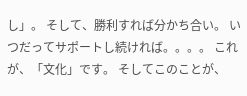し」。 そして、勝利すれば分かち合い。 いつだってサポートし続ければ。。。。 これが、「文化」です。 そしてこのことが、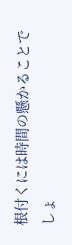根付くには時間の懸かることでしょ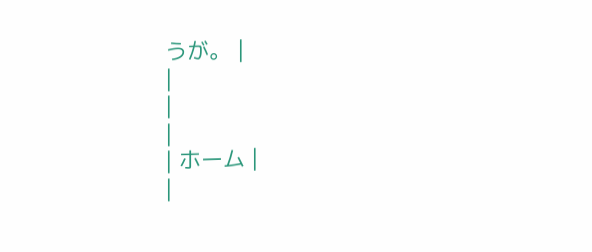うが。 |
|
|
|
| ホーム |
|